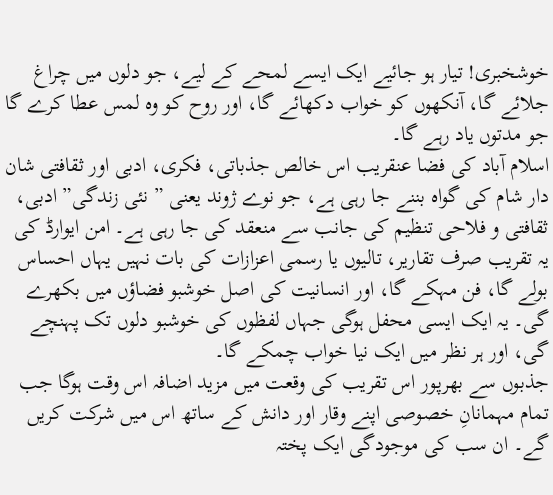خوشخبری! تیار ہو جائیے ایک ایسے لمحے کے لیے، جو دلوں میں چراغ جلائے گا، آنکھوں کو خواب دکھائے گا، اور روح کو وہ لمس عطا کرے گا جو مدتوں یاد رہے گا۔
اسلام آباد کی فضا عنقریب اس خالص جذباتی، فکری، ادبی اور ثقافتی شان دار شام کی گواہ بننے جا رہی ہے، جو نوے ژوند یعنی ” نئی زندگی” ادبی، ثقافتی و فلاحی تنظیم کی جانب سے منعقد کی جا رہی ہے۔ امن ایوارڈ کی یہ تقریب صرف تقاریر، تالیوں یا رسمی اعزازات کی بات نہیں یہاں احساس بولے گا، فن مہکے گا، اور انسانیت کی اصل خوشبو فضاؤں میں بکھرے گی۔ یہ ایک ایسی محفل ہوگی جہاں لفظوں کی خوشبو دلوں تک پہنچے گی، اور ہر نظر میں ایک نیا خواب چمکے گا۔
جذبوں سے بھرپور اس تقریب کی وقعت میں مزید اضافہ اس وقت ہوگا جب تمام مہمانانِ خصوصی اپنے وقار اور دانش کے ساتھ اس میں شرکت کریں گے۔ ان سب کی موجودگی ایک پختہ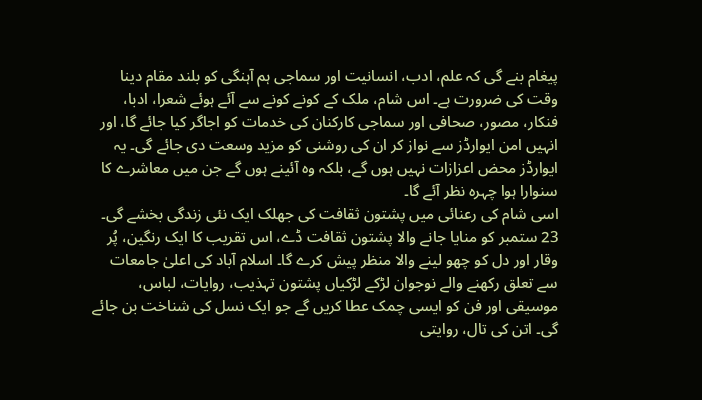پیغام بنے گی کہ علم، ادب، انسانیت اور سماجی ہم آہنگی کو بلند مقام دینا وقت کی ضرورت ہے۔ اس شام، ملک کے کونے کونے سے آئے ہوئے شعرا، ادبا، فنکار، مصور، صحافی اور سماجی کارکنان کی خدمات کو اجاگر کیا جائے گا، اور انہیں امن ایوارڈز سے نواز کر ان کی روشنی کو مزید وسعت دی جائے گی۔ یہ ایوارڈز محض اعزازات نہیں ہوں گے، بلکہ وہ آئینے ہوں گے جن میں معاشرے کا سنوارا ہوا چہرہ نظر آئے گا۔
اسی شام کی رعنائی میں پشتون ثقافت کی جھلک ایک نئی زندگی بخشے گی۔ 23 ستمبر کو منایا جانے والا پشتون ثقافت ڈے، اس تقریب کا ایک رنگین، پُر وقار اور دل کو چھو لینے والا منظر پیش کرے گا۔ اسلام آباد کی اعلیٰ جامعات سے تعلق رکھنے والے نوجوان لڑکے لڑکیاں پشتون تہذیب، روایات، لباس، موسیقی اور فن کو ایسی چمک عطا کریں گے جو ایک نسل کی شناخت بن جائے گی۔ اتن کی تال، روایتی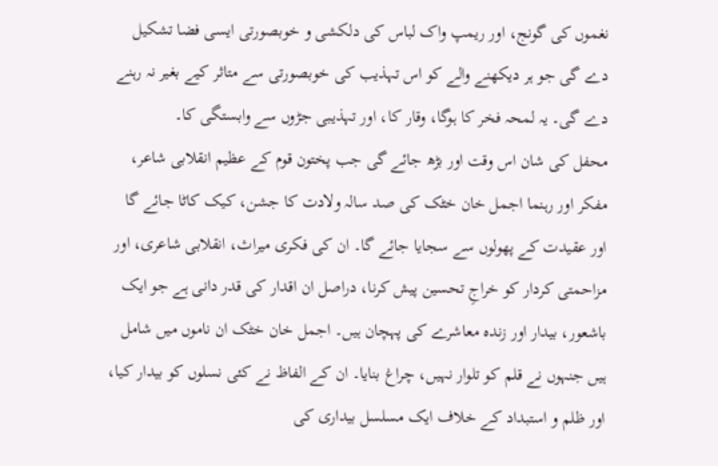نغموں کی گونج، اور ریمپ واک لباس کی دلکشی و خوبصورتی ایسی فضا تشکیل دے گی جو ہر دیکھنے والے کو اس تہذیب کی خوبصورتی سے متاثر کیے بغیر نہ رہنے دے گی۔ یہ لمحہ فخر کا ہوگا، وقار کا، اور تہذیبی جڑوں سے وابستگی کا۔
محفل کی شان اس وقت اور بڑھ جائے گی جب پختون قوم کے عظیم انقلابی شاعر، مفکر اور رہنما اجمل خان خٹک کی صد سالہ ولادت کا جشن، کیک کاٹا جائے گا اور عقیدت کے پھولوں سے سجایا جائے گا۔ ان کی فکری میراث، انقلابی شاعری، اور مزاحمتی کردار کو خراجِ تحسین پیش کرنا، دراصل ان اقدار کی قدر دانی ہے جو ایک باشعور، بیدار اور زندہ معاشرے کی پہچان ہیں۔ اجمل خان خٹک ان ناموں میں شامل ہیں جنہوں نے قلم کو تلوار نہیں، چراغ بنایا۔ ان کے الفاظ نے کئی نسلوں کو بیدار کیا، اور ظلم و استبداد کے خلاف ایک مسلسل بیداری کی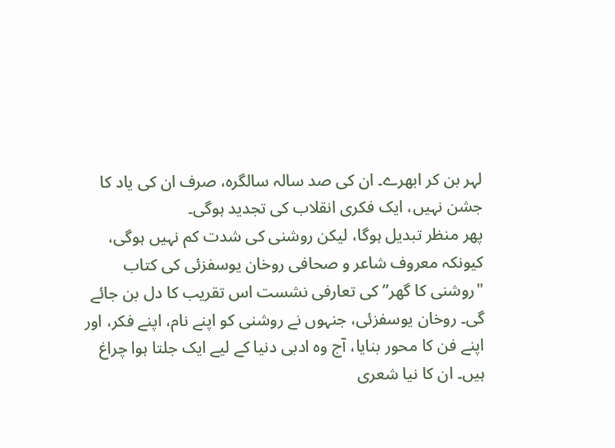لہر بن کر ابھرے۔ ان کی صد سالہ سالگرہ، صرف ان کی یاد کا جشن نہیں، ایک فکری انقلاب کی تجدید ہوگی۔
پھر منظر تبدیل ہوگا، لیکن روشنی کی شدت کم نہیں ہوگی، کیونکہ معروف شاعر و صحافی روخان یوسفزئی کی کتاب "روشنی کا گھر” کی تعارفی نشست اس تقریب کا دل بن جائے گی۔ روخان یوسفزئی، جنہوں نے روشنی کو اپنے نام، اپنے فکر، اور اپنے فن کا محور بنایا، آج وہ ادبی دنیا کے لیے ایک جلتا ہوا چراغ ہیں۔ ان کا نیا شعری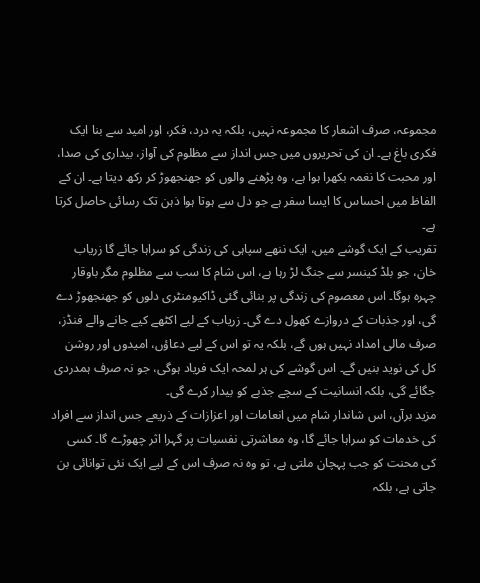مجموعہ، صرف اشعار کا مجموعہ نہیں، بلکہ یہ درد، فکر، اور امید سے بنا ایک فکری باغ ہے۔ ان کی تحریروں میں جس انداز سے مظلوم کی آواز، بیداری کی صدا، اور محبت کا نغمہ بکھرا ہوا ہے، وہ پڑھنے والوں کو جھنجھوڑ کر رکھ دیتا ہے۔ ان کے الفاظ میں احساس کا ایسا سفر ہے جو دل سے ہوتا ہوا ذہن تک رسائی حاصل کرتا ہے۔
تقریب کے ایک گوشے میں، ایک ننھے سپاہی کی زندگی کو سراہا جائے گا زریاب خان، جو بلڈ کینسر سے جنگ لڑ رہا ہے، اس شام کا سب سے مظلوم مگر باوقار چہرہ ہوگا۔ اس معصوم کی زندگی پر بنائی گئی ڈاکیومنٹری دلوں کو جھنجھوڑ دے گی، اور جذبات کے دروازے کھول دے گی۔ زریاب کے لیے اکٹھے کیے جانے والے فنڈز، صرف مالی امداد نہیں ہوں گے، بلکہ یہ تو اس کے لیے دعاؤں، امیدوں اور روشن کل کی نوید بنیں گے۔ اس گوشے کی ہر لمحہ ایک فریاد ہوگی، جو نہ صرف ہمدردی جگائے گی، بلکہ انسانیت کے سچے جذبے کو بیدار کرے گی۔
مزید برآں، اس شاندار شام میں انعامات اور اعزازات کے ذریعے جس انداز سے افراد کی خدمات کو سراہا جائے گا، وہ معاشرتی نفسیات پر گہرا اثر چھوڑے گا۔ کسی کی محنت کو جب پہچان ملتی ہے، تو وہ نہ صرف اس کے لیے ایک نئی توانائی بن جاتی ہے، بلکہ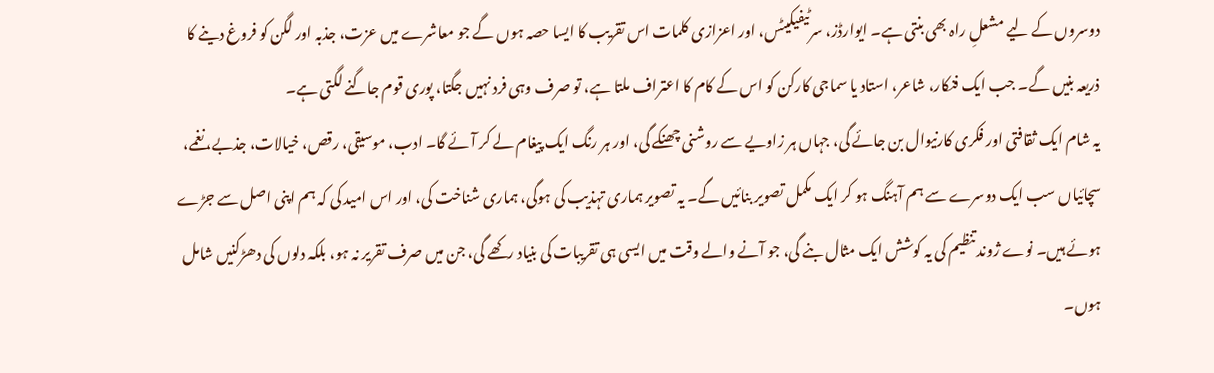دوسروں کے لیے مشعلِ راہ بھی بنتی ہے۔ ایوارڈز، سرٹیفیکیٹس، اور اعزازی کلمات اس تقریب کا ایسا حصہ ہوں گے جو معاشرے میں عزت، جذبہ اور لگن کو فروغ دینے کا ذریعہ بنیں گے۔ جب ایک فنکار، شاعر، استاد یا سماجی کارکن کو اس کے کام کا اعتراف ملتا ہے، تو صرف وہی فرد نہیں جگتا، پوری قوم جاگنے لگتی ہے۔
یہ شام ایک ثقافتی اور فکری کارنیوال بن جائے گی، جہاں ہر زاویے سے روشنی چھنکے گی، اور ہر رنگ ایک پیغام لے کر آئے گا۔ ادب، موسیقی، رقص، خیالات، جذبے، نغمے، سچائیاں سب ایک دوسرے سے ہم آہنگ ہو کر ایک مکمل تصویر بنائیں گے۔ یہ تصویر ہماری تہذیب کی ہوگی، ہماری شناخت کی، اور اس امید کی کہ ہم اپنی اصل سے جڑے ہوئے ہیں۔ نوے ژوند تنظیم کی یہ کوشش ایک مثال بنے گی، جو آنے والے وقت میں ایسی ہی تقریبات کی بنیاد رکھے گی، جن میں صرف تقریر نہ ہو، بلکہ دلوں کی دھڑکنیں شامل ہوں۔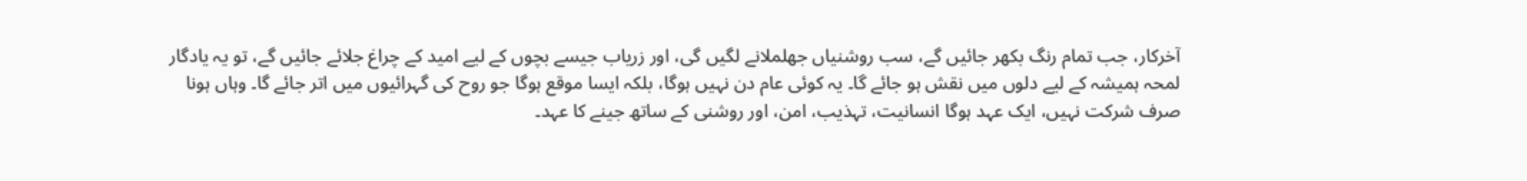آخرکار، جب تمام رنگ بکھر جائیں گے، سب روشنیاں جھلملانے لگیں گی، اور زریاب جیسے بچوں کے لیے امید کے چراغ جلائے جائیں گے، تو یہ یادگار لمحہ ہمیشہ کے لیے دلوں میں نقش ہو جائے گا۔ یہ کوئی عام دن نہیں ہوگا، بلکہ ایسا موقع ہوگا جو روح کی گہرائیوں میں اتر جائے گا۔ وہاں ہونا صرف شرکت نہیں، ایک عہد ہوگا انسانیت، تہذیب، امن، اور روشنی کے ساتھ جینے کا عہد۔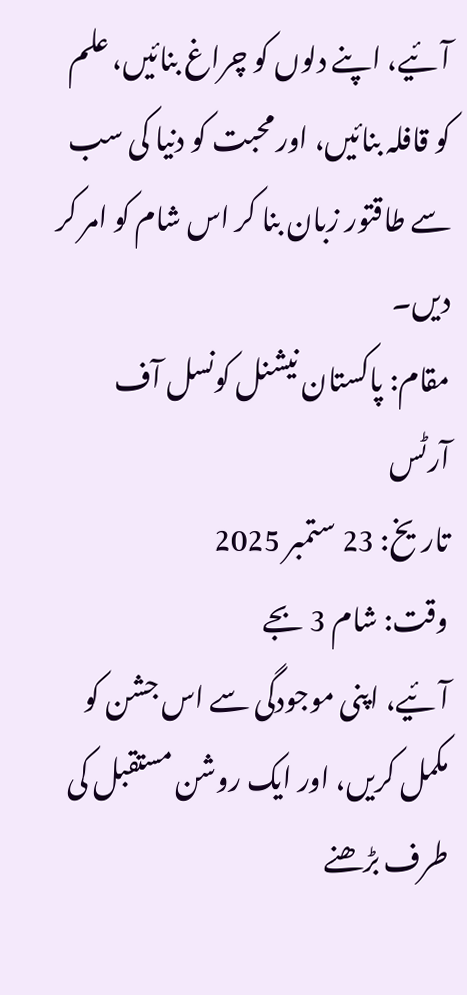آئیے، اپنے دلوں کو چراغ بنائیں، علم کو قافلہ بنائیں، اور محبت کو دنیا کی سب سے طاقتور زبان بنا کر اس شام کو امر کر دیں۔
مقام: پاکستان نیشنل کونسل آف آرٹس
تاریخ: 23 ستمبر 2025
وقت: شام 3 بجے
آئیے، اپنی موجودگی سے اس جشن کو مکمل کریں، اور ایک روشن مستقبل کی طرف بڑھنے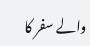والے سفر کا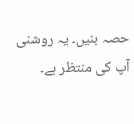حصہ بنیں۔ یہ روشنی آپ کی منتظر ہے۔